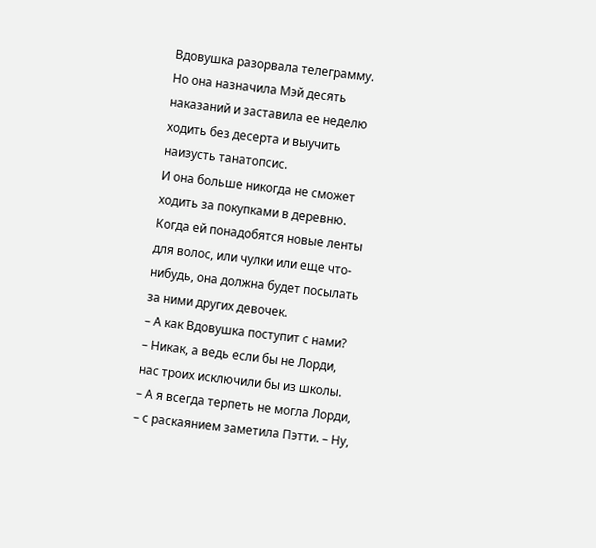Вдовушка разорвала телеграмму.
Но она назначила Мэй десять наказаний и заставила ее неделю ходить без десерта и выучить наизусть танатопсис.
И она больше никогда не сможет ходить за покупками в деревню.
Когда ей понадобятся новые ленты для волос, или чулки или еще что-нибудь, она должна будет посылать за ними других девочек.
– А как Вдовушка поступит с нами?
– Никак, а ведь если бы не Лорди, нас троих исключили бы из школы.
– А я всегда терпеть не могла Лорди, – с раскаянием заметила Пэтти. – Ну,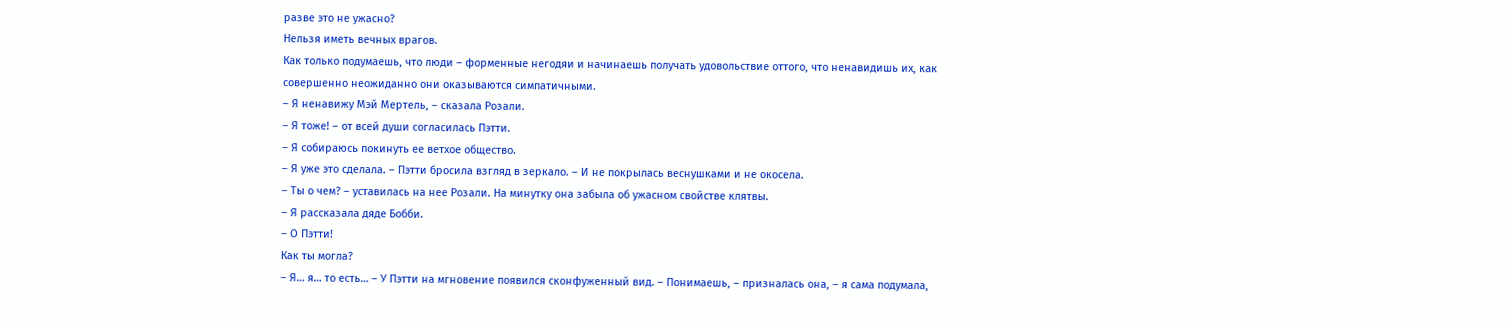разве это не ужасно?
Нельзя иметь вечных врагов.
Как только подумаешь, что люди – форменные негодяи и начинаешь получать удовольствие оттого, что ненавидишь их, как совершенно неожиданно они оказываются симпатичными.
– Я ненавижу Мэй Мертель, – сказала Розали.
– Я тоже! – от всей души согласилась Пэтти.
– Я собираюсь покинуть ее ветхое общество.
– Я уже это сделала. – Пэтти бросила взгляд в зеркало. – И не покрылась веснушками и не окосела.
– Ты о чем? – уставилась на нее Розали. На минутку она забыла об ужасном свойстве клятвы.
– Я рассказала дяде Бобби.
– О Пэтти!
Как ты могла?
– Я… я… то есть… – У Пэтти на мгновение появился сконфуженный вид. – Понимаешь, – призналась она, – я сама подумала,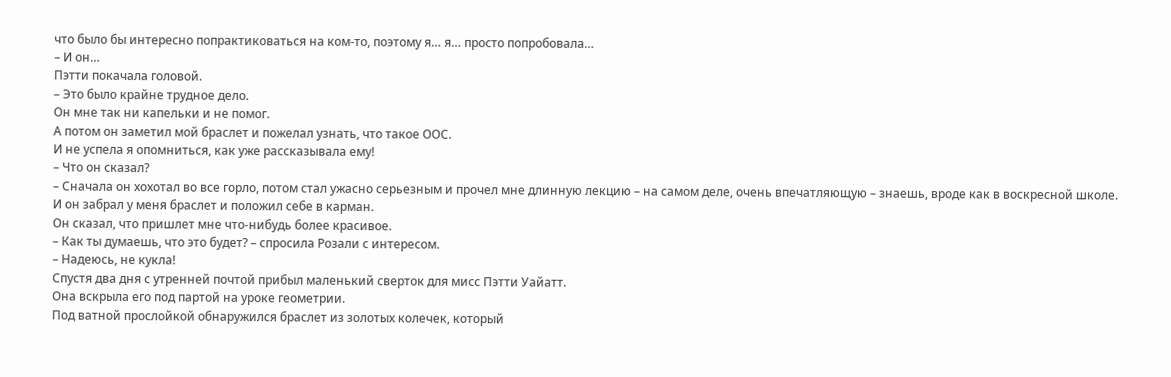что было бы интересно попрактиковаться на ком-то, поэтому я… я… просто попробовала…
– И он…
Пэтти покачала головой.
– Это было крайне трудное дело.
Он мне так ни капельки и не помог.
А потом он заметил мой браслет и пожелал узнать, что такое ООС.
И не успела я опомниться, как уже рассказывала ему!
– Что он сказал?
– Сначала он хохотал во все горло, потом стал ужасно серьезным и прочел мне длинную лекцию – на самом деле, очень впечатляющую – знаешь, вроде как в воскресной школе.
И он забрал у меня браслет и положил себе в карман.
Он сказал, что пришлет мне что-нибудь более красивое.
– Как ты думаешь, что это будет? – спросила Розали с интересом.
– Надеюсь, не кукла!
Спустя два дня с утренней почтой прибыл маленький сверток для мисс Пэтти Уайатт.
Она вскрыла его под партой на уроке геометрии.
Под ватной прослойкой обнаружился браслет из золотых колечек, который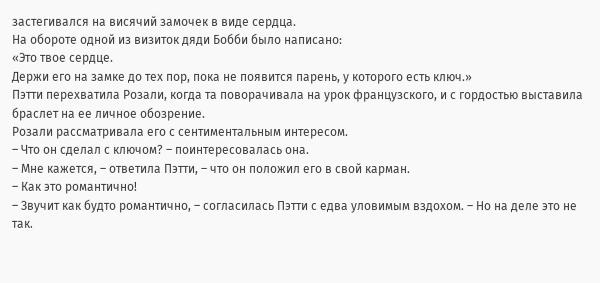застегивался на висячий замочек в виде сердца.
На обороте одной из визиток дяди Бобби было написано:
«Это твое сердце.
Держи его на замке до тех пор, пока не появится парень, у которого есть ключ.»
Пэтти перехватила Розали, когда та поворачивала на урок французского, и с гордостью выставила браслет на ее личное обозрение.
Розали рассматривала его с сентиментальным интересом.
– Что он сделал с ключом? – поинтересовалась она.
– Мне кажется, – ответила Пэтти, – что он положил его в свой карман.
– Как это романтично!
– Звучит как будто романтично, – согласилась Пэтти с едва уловимым вздохом. – Но на деле это не так.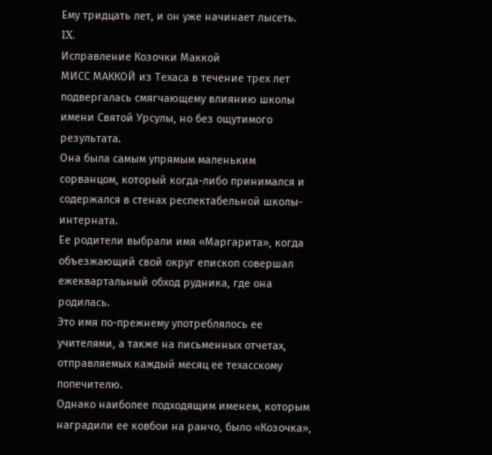Ему тридцать лет, и он уже начинает лысеть.
IX.
Исправление Козочки Маккой
МИСС МАККОЙ из Техаса в течение трех лет подвергалась смягчающему влиянию школы имени Святой Урсулы, но без ощутимого результата.
Она была самым упрямым маленьким сорванцом, который когда-либо принимался и содержался в стенах респектабельной школы-интерната.
Ее родители выбрали имя «Маргарита», когда объезжающий свой округ епископ совершал ежеквартальный обход рудника, где она родилась.
Это имя по-прежнему употреблялось ее учителями, а также на письменных отчетах, отправляемых каждый месяц ее техасскому попечителю.
Однако наиболее подходящим именем, которым наградили ее ковбои на ранчо, было «Козочка»,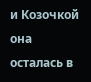и Козочкой она осталась в